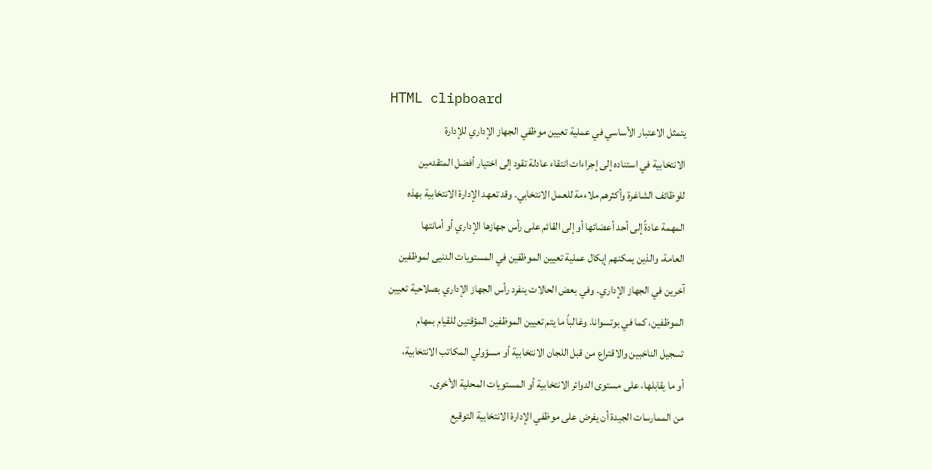HTML clipboard
يتمثل الاعتبار الأساسي في عملية تعيين موظفي الجهاز الإداري للإدارة
الانتخابية في استناده إلى إجراءات انتقاء عادلة تقود إلى اختيار أفضل المتقدمين
للوظائف الشاغرة وأكثرهم ملاءمة للعمل الانتخابي. وقد تعهد الإدارة الانتخابية بهذه
المهمة عادةً إلى أحد أعضائها أو إلى القائم على رأس جهازها الإداري أو أمانتها
العامة، والذين يمكنهم إيكال عملية تعيين الموظفين في المستويات الدنيى لموظفين
آخرين في الجهاز الإداري. وفي بعض الحالات ينفرد رأس الجهاز الإداري بصلاحية تعيين
الموظفين، كما في بوتسوانا. وغالباً ما يتم تعيين الموظفين المؤقتين للقيام بمهام
تسجيل الناخبين والاقتراع من قبل اللجان الانتخابية أو مسؤولي المكاتب الانتخابية،
أو ما يقابلها، على مستوى الدوائر الانتخابية أو المستويات المحلية الأخرى.
من الممارسات الجيدة أن يفرض على موظفي الإدارة الانتخابية التوقيع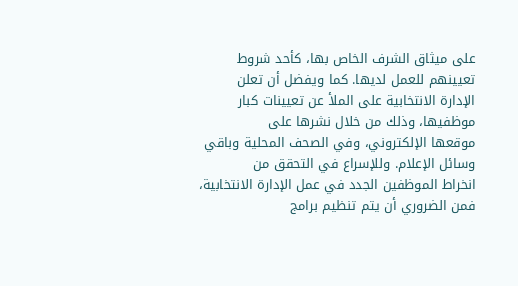على ميثاق الشرف الخاص بها، كأحد شروط تعيينهم للعمل لديها. كما ويفضل أن تعلن
الإدارة الانتخابية على الملأ عن تعيينات كبار موظفيها، وذلك من خلال نشرها على
موقعها الإلكتروني، وفي الصحف المحلية وباقي وسائل الإعلام. وللإسراع في التحقق من
انخراط الموظفين الجدد في عمل الإدارة الانتخابية، فمن الضروري أن يتم تنظيم برامج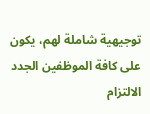توجيهية شاملة لهم، يكون على كافة الموظفين الجدد الالتزام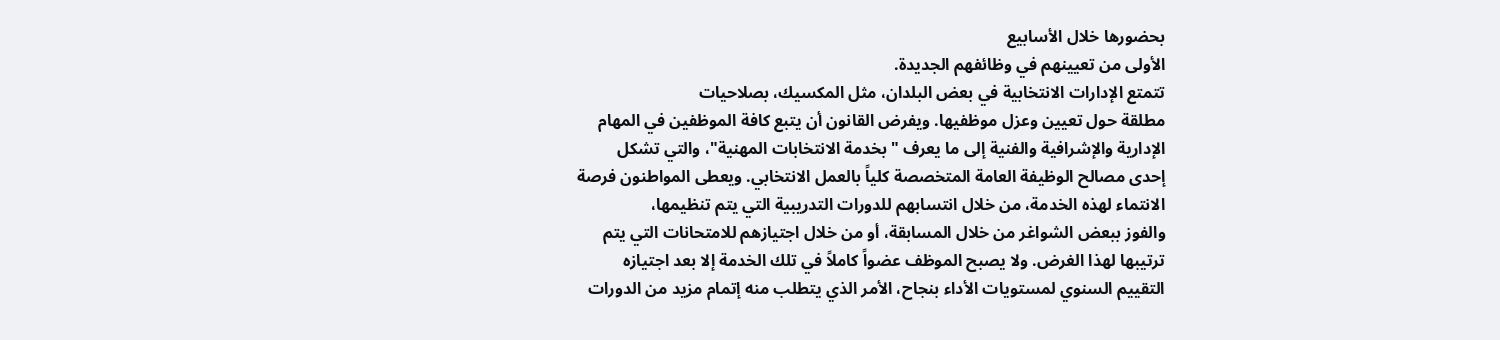بحضورها خلال الأسابيع
الأولى من تعيينهم في وظائفهم الجديدة.
تتمتع الإدارات الانتخابية في بعض البلدان، مثل المكسيك، بصلاحيات
مطلقة حول تعيين وعزل موظفيها. ويفرض القانون أن يتبع كافة الموظفين في المهام
الإدارية والإشرافية والفنية إلى ما يعرف "بخدمة الانتخابات المهنية"، والتي تشكل
إحدى مصالح الوظيفة العامة المتخصصة كلياً بالعمل الانتخابي. ويعطى المواطنون فرصة
الانتماء لهذه الخدمة، من خلال انتسابهم للدورات التدريبية التي يتم تنظيمها،
والفوز ببعض الشواغر من خلال المسابقة، أو من خلال اجتيازهم للامتحانات التي يتم
ترتيبها لهذا الغرض. ولا يصبح الموظف عضواً كاملاً في تلك الخدمة إلا بعد اجتيازه
التقييم السنوي لمستويات الأداء بنجاح، الأمر الذي يتطلب منه إتمام مزيد من الدورات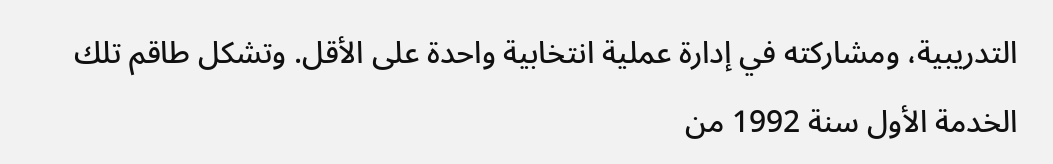التدريبية، ومشاركته في إدارة عملية انتخابية واحدة على الأقل. وتشكل طاقم تلك
الخدمة الأول سنة 1992 من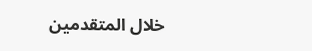خلال المتقدمين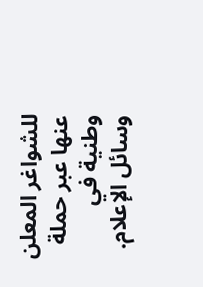للشواغر المعلن عنها عبر حملة وطنية في
وسائل الإعلام.